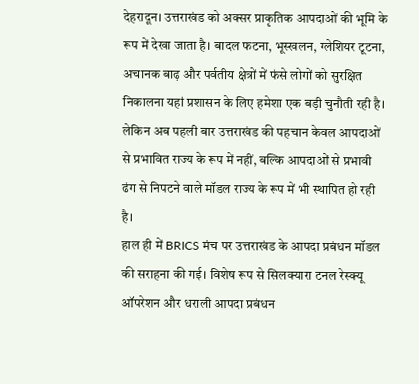देहरादून। उत्तराखंड को अक्सर प्राकृतिक आपदाओं की भूमि के रूप में देखा जाता है। बादल फटना, भूस्खलन, ग्लेशियर टूटना, अचानक बाढ़ और पर्वतीय क्षेत्रों में फंसे लोगों को सुरक्षित निकालना यहां प्रशासन के लिए हमेशा एक बड़ी चुनौती रही है। लेकिन अब पहली बार उत्तराखंड की पहचान केवल आपदाओं से प्रभावित राज्य के रूप में नहीं, बल्कि आपदाओं से प्रभावी ढंग से निपटने वाले मॉडल राज्य के रूप में भी स्थापित हो रही है।
हाल ही में BRICS मंच पर उत्तराखंड के आपदा प्रबंधन मॉडल की सराहना की गई। विशेष रूप से सिलक्यारा टनल रेस्क्यू ऑपरेशन और धराली आपदा प्रबंधन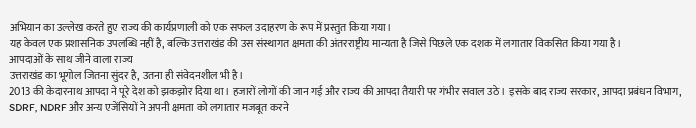अभियान का उल्लेख करते हुए राज्य की कार्यप्रणाली को एक सफल उदाहरण के रूप में प्रस्तुत किया गया।
यह केवल एक प्रशासनिक उपलब्धि नहीं है, बल्कि उत्तराखंड की उस संस्थागत क्षमता की अंतरराष्ट्रीय मान्यता है जिसे पिछले एक दशक में लगातार विकसित किया गया है।
आपदाओं के साथ जीने वाला राज्य
उत्तराखंड का भूगोल जितना सुंदर है, उतना ही संवेदनशील भी है।
2013 की केदारनाथ आपदा ने पूरे देश को झकझोर दिया था। हजारों लोगों की जान गई और राज्य की आपदा तैयारी पर गंभीर सवाल उठे। इसके बाद राज्य सरकार, आपदा प्रबंधन विभाग, SDRF, NDRF और अन्य एजेंसियों ने अपनी क्षमता को लगातार मजबूत करने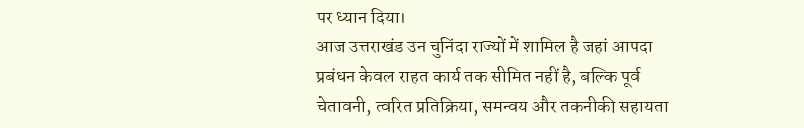पर ध्यान दिया।
आज उत्तराखंड उन चुनिंदा राज्यों में शामिल है जहां आपदा प्रबंधन केवल राहत कार्य तक सीमित नहीं है, बल्कि पूर्व चेतावनी, त्वरित प्रतिक्रिया, समन्वय और तकनीकी सहायता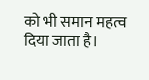को भी समान महत्व दिया जाता है।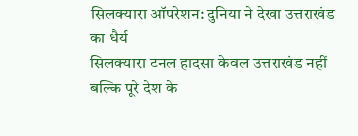सिलक्यारा ऑपरेशन: दुनिया ने देखा उत्तराखंड का धैर्य
सिलक्यारा टनल हादसा केवल उत्तराखंड नहीं बल्कि पूरे देश के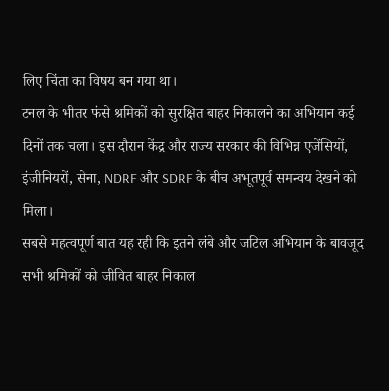लिए चिंता का विषय बन गया था।
टनल के भीतर फंसे श्रमिकों को सुरक्षित बाहर निकालने का अभियान कई दिनों तक चला। इस दौरान केंद्र और राज्य सरकार की विभिन्न एजेंसियों, इंजीनियरों, सेना, NDRF और SDRF के बीच अभूतपूर्व समन्वय देखने को मिला।
सबसे महत्वपूर्ण बात यह रही कि इतने लंबे और जटिल अभियान के बावजूद सभी श्रमिकों को जीवित बाहर निकाल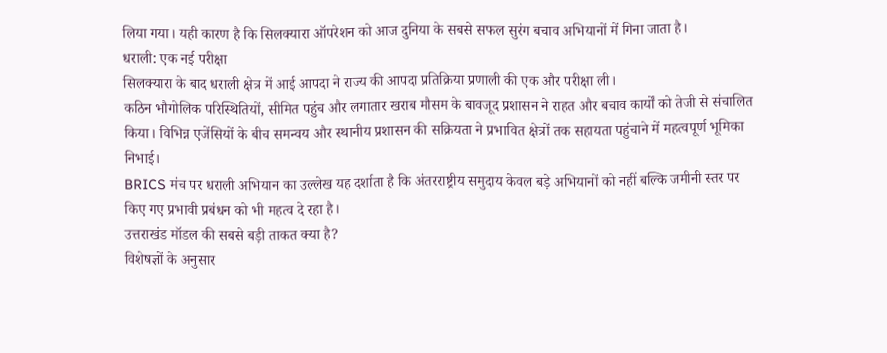लिया गया। यही कारण है कि सिलक्यारा ऑपरेशन को आज दुनिया के सबसे सफल सुरंग बचाव अभियानों में गिना जाता है।
धराली: एक नई परीक्षा
सिलक्यारा के बाद धराली क्षेत्र में आई आपदा ने राज्य की आपदा प्रतिक्रिया प्रणाली की एक और परीक्षा ली।
कठिन भौगोलिक परिस्थितियों, सीमित पहुंच और लगातार खराब मौसम के बावजूद प्रशासन ने राहत और बचाव कार्यों को तेजी से संचालित किया। विभिन्न एजेंसियों के बीच समन्वय और स्थानीय प्रशासन की सक्रियता ने प्रभावित क्षेत्रों तक सहायता पहुंचाने में महत्वपूर्ण भूमिका निभाई।
BRICS मंच पर धराली अभियान का उल्लेख यह दर्शाता है कि अंतरराष्ट्रीय समुदाय केवल बड़े अभियानों को नहीं बल्कि जमीनी स्तर पर किए गए प्रभावी प्रबंधन को भी महत्व दे रहा है।
उत्तराखंड मॉडल की सबसे बड़ी ताकत क्या है?
विशेषज्ञों के अनुसार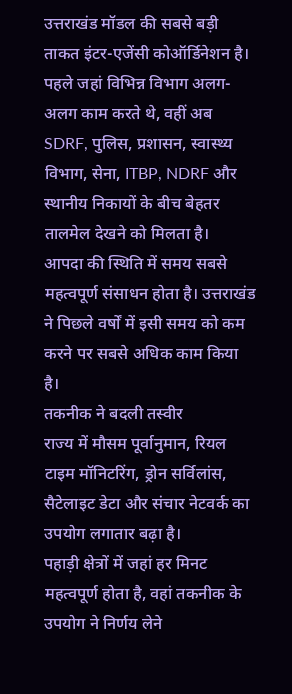उत्तराखंड मॉडल की सबसे बड़ी ताकत इंटर-एजेंसी कोऑर्डिनेशन है।
पहले जहां विभिन्न विभाग अलग-अलग काम करते थे, वहीं अब SDRF, पुलिस, प्रशासन, स्वास्थ्य विभाग, सेना, ITBP, NDRF और स्थानीय निकायों के बीच बेहतर तालमेल देखने को मिलता है।
आपदा की स्थिति में समय सबसे महत्वपूर्ण संसाधन होता है। उत्तराखंड ने पिछले वर्षों में इसी समय को कम करने पर सबसे अधिक काम किया है।
तकनीक ने बदली तस्वीर
राज्य में मौसम पूर्वानुमान, रियल टाइम मॉनिटरिंग, ड्रोन सर्विलांस, सैटेलाइट डेटा और संचार नेटवर्क का उपयोग लगातार बढ़ा है।
पहाड़ी क्षेत्रों में जहां हर मिनट महत्वपूर्ण होता है, वहां तकनीक के उपयोग ने निर्णय लेने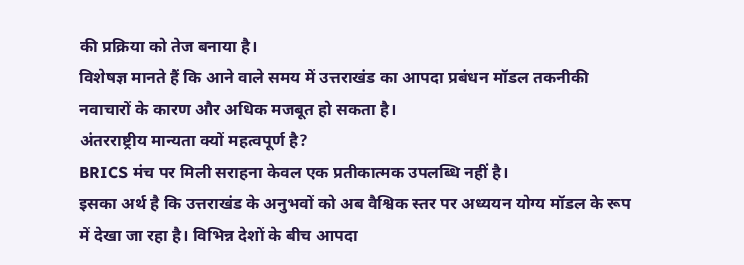की प्रक्रिया को तेज बनाया है।
विशेषज्ञ मानते हैं कि आने वाले समय में उत्तराखंड का आपदा प्रबंधन मॉडल तकनीकी नवाचारों के कारण और अधिक मजबूत हो सकता है।
अंतरराष्ट्रीय मान्यता क्यों महत्वपूर्ण है?
BRICS मंच पर मिली सराहना केवल एक प्रतीकात्मक उपलब्धि नहीं है।
इसका अर्थ है कि उत्तराखंड के अनुभवों को अब वैश्विक स्तर पर अध्ययन योग्य मॉडल के रूप में देखा जा रहा है। विभिन्न देशों के बीच आपदा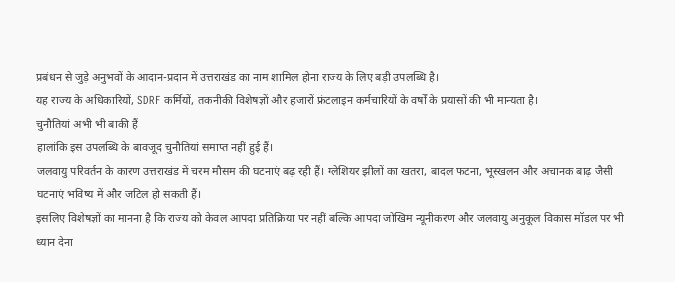प्रबंधन से जुड़े अनुभवों के आदान-प्रदान में उत्तराखंड का नाम शामिल होना राज्य के लिए बड़ी उपलब्धि है।
यह राज्य के अधिकारियों, SDRF कर्मियों, तकनीकी विशेषज्ञों और हजारों फ्रंटलाइन कर्मचारियों के वर्षों के प्रयासों की भी मान्यता है।
चुनौतियां अभी भी बाकी हैं
हालांकि इस उपलब्धि के बावजूद चुनौतियां समाप्त नहीं हुई हैं।
जलवायु परिवर्तन के कारण उत्तराखंड में चरम मौसम की घटनाएं बढ़ रही हैं। ग्लेशियर झीलों का खतरा, बादल फटना, भूस्खलन और अचानक बाढ़ जैसी घटनाएं भविष्य में और जटिल हो सकती हैं।
इसलिए विशेषज्ञों का मानना है कि राज्य को केवल आपदा प्रतिक्रिया पर नहीं बल्कि आपदा जोखिम न्यूनीकरण और जलवायु अनुकूल विकास मॉडल पर भी ध्यान देना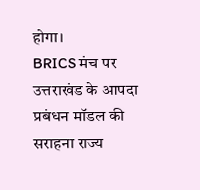होगा।
BRICS मंच पर उत्तराखंड के आपदा प्रबंधन मॉडल की सराहना राज्य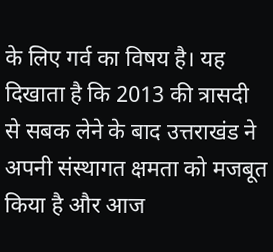के लिए गर्व का विषय है। यह दिखाता है कि 2013 की त्रासदी से सबक लेने के बाद उत्तराखंड ने अपनी संस्थागत क्षमता को मजबूत किया है और आज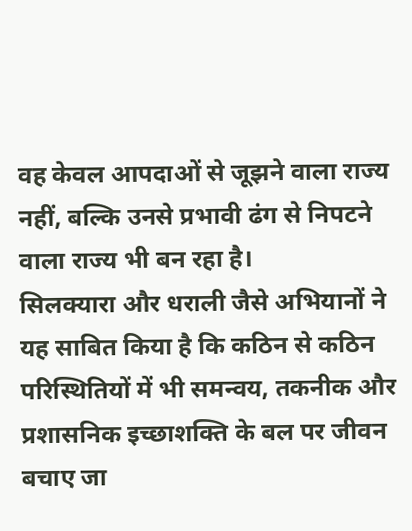वह केवल आपदाओं से जूझने वाला राज्य नहीं, बल्कि उनसे प्रभावी ढंग से निपटने वाला राज्य भी बन रहा है।
सिलक्यारा और धराली जैसे अभियानों ने यह साबित किया है कि कठिन से कठिन परिस्थितियों में भी समन्वय, तकनीक और प्रशासनिक इच्छाशक्ति के बल पर जीवन बचाए जा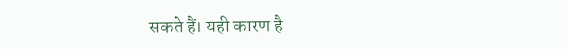सकते हैं। यही कारण है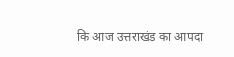कि आज उत्तराखंड का आपदा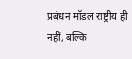प्रबंधन मॉडल राष्ट्रीय ही नहीं, बल्कि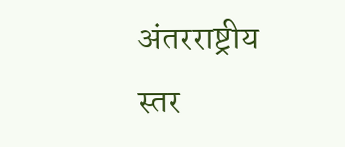अंतरराष्ट्रीय स्तर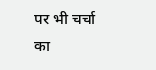पर भी चर्चा का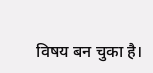विषय बन चुका है।